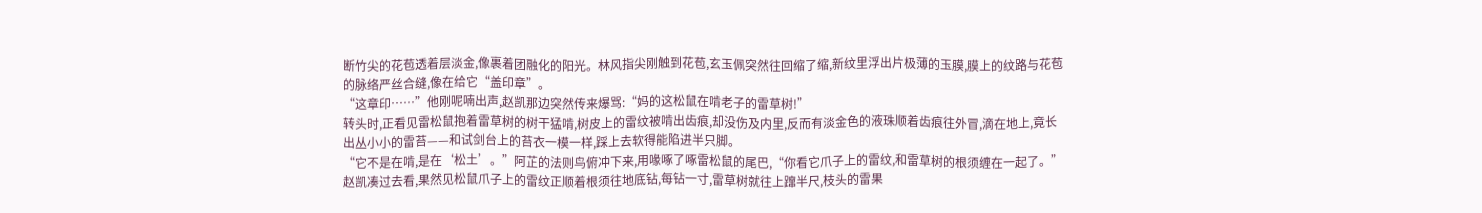断竹尖的花苞透着层淡金,像裹着团融化的阳光。林风指尖刚触到花苞,玄玉佩突然往回缩了缩,新纹里浮出片极薄的玉膜,膜上的纹路与花苞的脉络严丝合缝,像在给它“盖印章”。
“这章印……”他刚呢喃出声,赵凯那边突然传来爆骂:“妈的这松鼠在啃老子的雷草树!”
转头时,正看见雷松鼠抱着雷草树的树干猛啃,树皮上的雷纹被啃出齿痕,却没伤及内里,反而有淡金色的液珠顺着齿痕往外冒,滴在地上,竟长出丛小小的雷苔——和试剑台上的苔衣一模一样,踩上去软得能陷进半只脚。
“它不是在啃,是在‘松土’。”阿芷的法则鸟俯冲下来,用喙啄了啄雷松鼠的尾巴,“你看它爪子上的雷纹,和雷草树的根须缠在一起了。”
赵凯凑过去看,果然见松鼠爪子上的雷纹正顺着根须往地底钻,每钻一寸,雷草树就往上蹿半尺,枝头的雷果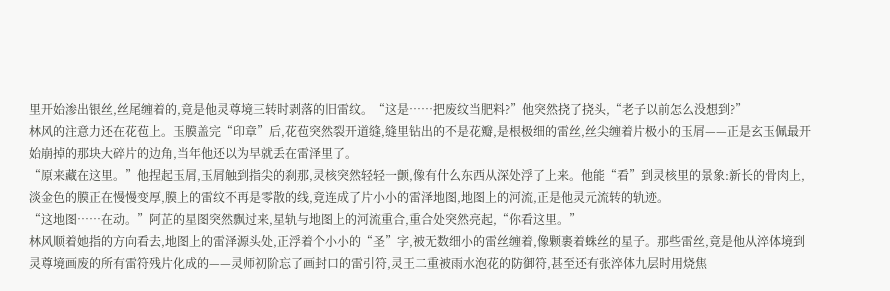里开始渗出银丝,丝尾缠着的,竟是他灵尊境三转时剥落的旧雷纹。“这是……把废纹当肥料?”他突然挠了挠头,“老子以前怎么没想到?”
林风的注意力还在花苞上。玉膜盖完“印章”后,花苞突然裂开道缝,缝里钻出的不是花瓣,是根极细的雷丝,丝尖缠着片极小的玉屑——正是玄玉佩最开始崩掉的那块大碎片的边角,当年他还以为早就丢在雷泽里了。
“原来藏在这里。”他捏起玉屑,玉屑触到指尖的刹那,灵核突然轻轻一颤,像有什么东西从深处浮了上来。他能“看”到灵核里的景象:新长的骨肉上,淡金色的膜正在慢慢变厚,膜上的雷纹不再是零散的线,竟连成了片小小的雷泽地图,地图上的河流,正是他灵元流转的轨迹。
“这地图……在动。”阿芷的星图突然飘过来,星轨与地图上的河流重合,重合处突然亮起,“你看这里。”
林风顺着她指的方向看去,地图上的雷泽源头处,正浮着个小小的“圣”字,被无数细小的雷丝缠着,像颗裹着蛛丝的星子。那些雷丝,竟是他从淬体境到灵尊境画废的所有雷符残片化成的——灵师初阶忘了画封口的雷引符,灵王二重被雨水泡花的防御符,甚至还有张淬体九层时用烧焦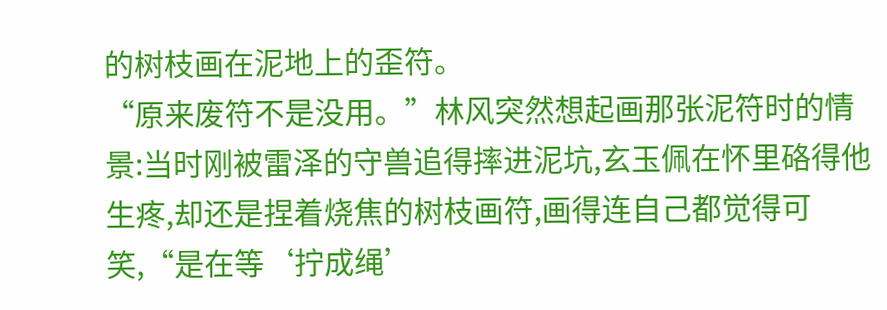的树枝画在泥地上的歪符。
“原来废符不是没用。”林风突然想起画那张泥符时的情景:当时刚被雷泽的守兽追得摔进泥坑,玄玉佩在怀里硌得他生疼,却还是捏着烧焦的树枝画符,画得连自己都觉得可笑,“是在等‘拧成绳’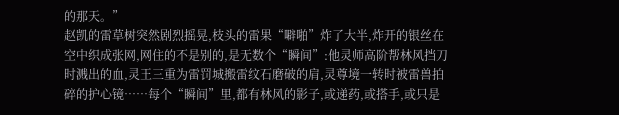的那天。”
赵凯的雷草树突然剧烈摇晃,枝头的雷果“噼啪”炸了大半,炸开的银丝在空中织成张网,网住的不是别的,是无数个“瞬间”:他灵师高阶帮林风挡刀时溅出的血,灵王三重为雷罚城搬雷纹石磨破的肩,灵尊境一转时被雷兽拍碎的护心镜……每个“瞬间”里,都有林风的影子,或递药,或搭手,或只是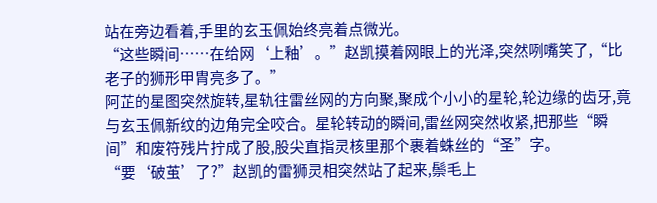站在旁边看着,手里的玄玉佩始终亮着点微光。
“这些瞬间……在给网‘上釉’。”赵凯摸着网眼上的光泽,突然咧嘴笑了,“比老子的狮形甲胄亮多了。”
阿芷的星图突然旋转,星轨往雷丝网的方向聚,聚成个小小的星轮,轮边缘的齿牙,竟与玄玉佩新纹的边角完全咬合。星轮转动的瞬间,雷丝网突然收紧,把那些“瞬间”和废符残片拧成了股,股尖直指灵核里那个裹着蛛丝的“圣”字。
“要‘破茧’了?”赵凯的雷狮灵相突然站了起来,鬃毛上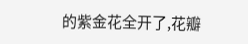的紫金花全开了,花瓣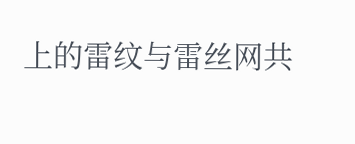上的雷纹与雷丝网共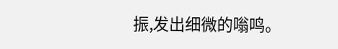振,发出细微的嗡鸣。